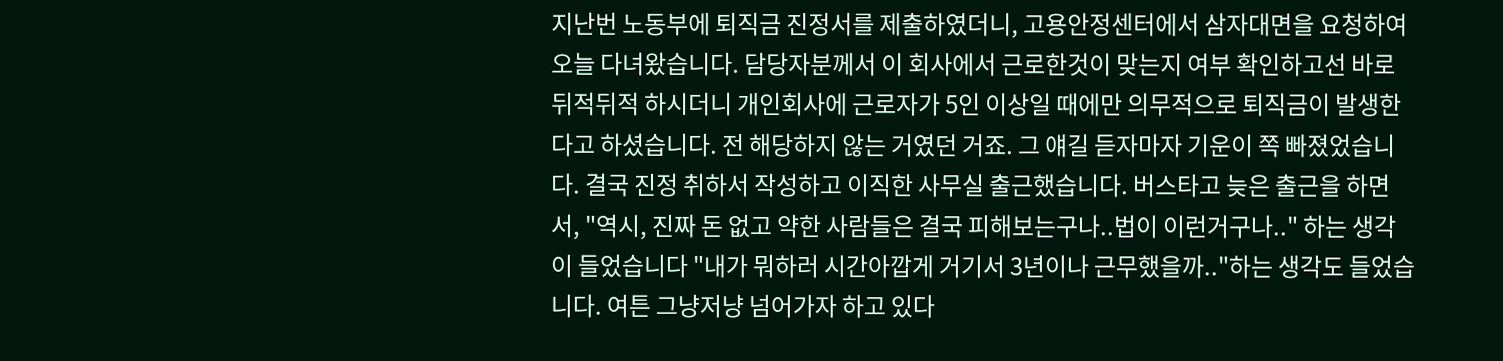지난번 노동부에 퇴직금 진정서를 제출하였더니, 고용안정센터에서 삼자대면을 요청하여 오늘 다녀왔습니다. 담당자분께서 이 회사에서 근로한것이 맞는지 여부 확인하고선 바로 뒤적뒤적 하시더니 개인회사에 근로자가 5인 이상일 때에만 의무적으로 퇴직금이 발생한다고 하셨습니다. 전 해당하지 않는 거였던 거죠. 그 얘길 듣자마자 기운이 쪽 빠졌었습니다. 결국 진정 취하서 작성하고 이직한 사무실 출근했습니다. 버스타고 늦은 출근을 하면서, "역시, 진짜 돈 없고 약한 사람들은 결국 피해보는구나..법이 이런거구나.." 하는 생각이 들었습니다 "내가 뭐하러 시간아깝게 거기서 3년이나 근무했을까.."하는 생각도 들었습니다. 여튼 그냥저냥 넘어가자 하고 있다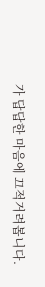가 답답한 마음에 끄적거려봅니다.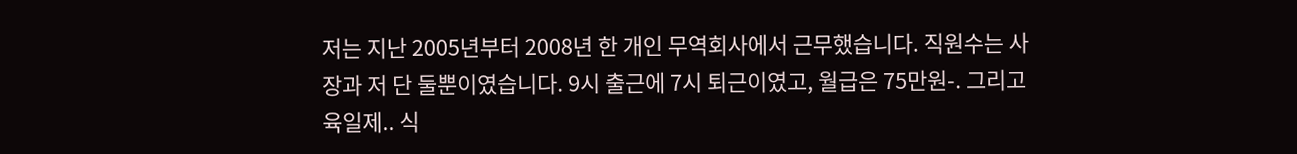저는 지난 2005년부터 2008년 한 개인 무역회사에서 근무했습니다. 직원수는 사장과 저 단 둘뿐이였습니다. 9시 출근에 7시 퇴근이였고, 월급은 75만원-. 그리고 육일제.. 식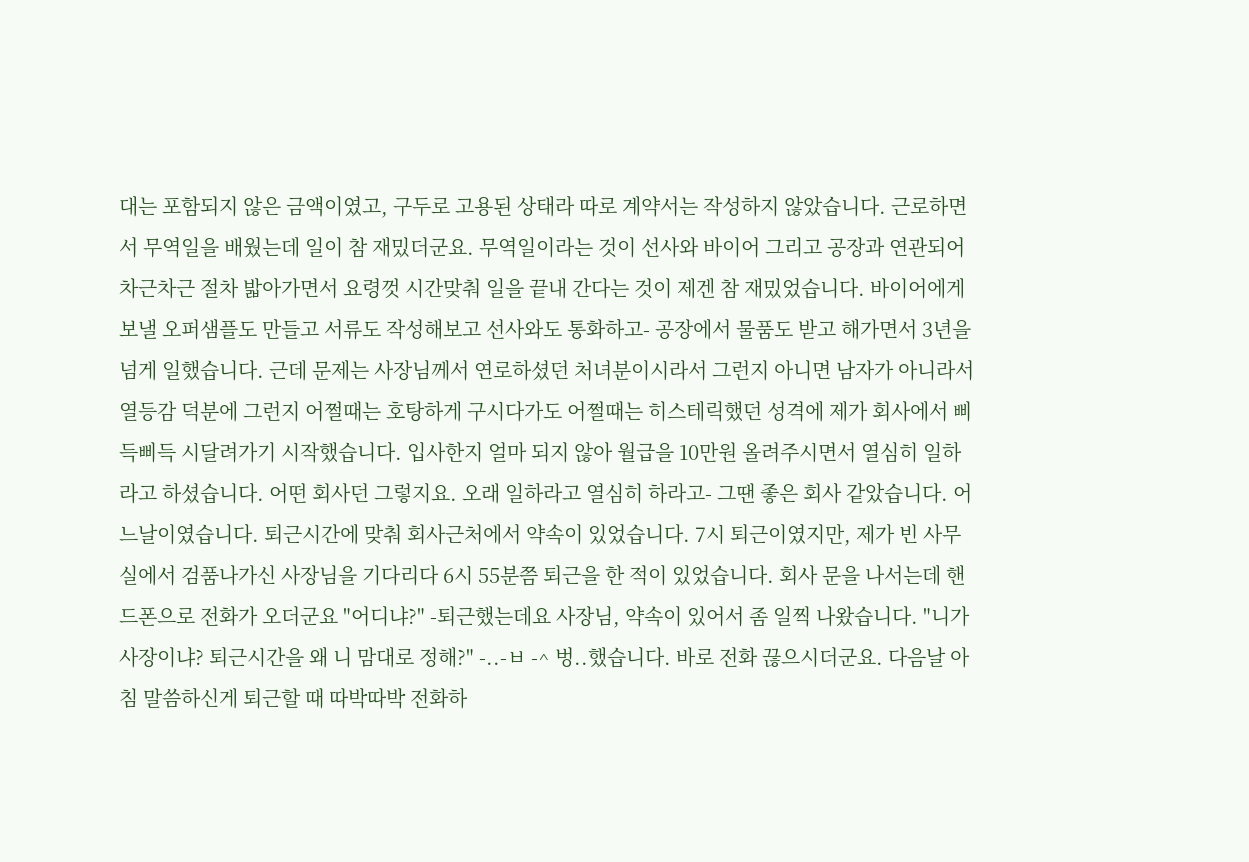대는 포함되지 않은 금액이였고, 구두로 고용된 상태라 따로 계약서는 작성하지 않았습니다. 근로하면서 무역일을 배웠는데 일이 참 재밌더군요. 무역일이라는 것이 선사와 바이어 그리고 공장과 연관되어 차근차근 절차 밟아가면서 요령껏 시간맞춰 일을 끝내 간다는 것이 제겐 참 재밌었습니다. 바이어에게 보낼 오퍼샘플도 만들고 서류도 작성해보고 선사와도 통화하고- 공장에서 물품도 받고 해가면서 3년을 넘게 일했습니다. 근데 문제는 사장님께서 연로하셨던 처녀분이시라서 그런지 아니면 남자가 아니라서 열등감 덕분에 그런지 어쩔때는 호탕하게 구시다가도 어쩔때는 히스테릭했던 성격에 제가 회사에서 삐득삐득 시달려가기 시작했습니다. 입사한지 얼마 되지 않아 월급을 10만원 올려주시면서 열심히 일하라고 하셨습니다. 어떤 회사던 그렇지요. 오래 일하라고 열심히 하라고- 그땐 좋은 회사 같았습니다. 어느날이였습니다. 퇴근시간에 맞춰 회사근처에서 약속이 있었습니다. 7시 퇴근이였지만, 제가 빈 사무실에서 검품나가신 사장님을 기다리다 6시 55분쯤 퇴근을 한 적이 있었습니다. 회사 문을 나서는데 핸드폰으로 전화가 오더군요 "어디냐?" -퇴근했는데요 사장님, 약속이 있어서 좀 일찍 나왔습니다. "니가 사장이냐? 퇴근시간을 왜 니 맘대로 정해?" -..-ㅂ -^ 벙..했습니다. 바로 전화 끊으시더군요. 다음날 아침 말씀하신게 퇴근할 때 따박따박 전화하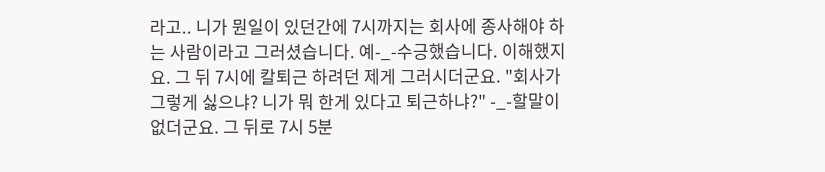라고.. 니가 뭔일이 있던간에 7시까지는 회사에 종사해야 하는 사람이라고 그러셨습니다. 예-_-수긍했습니다. 이해했지요. 그 뒤 7시에 칼퇴근 하려던 제게 그러시더군요. "회사가 그렇게 싫으냐? 니가 뭐 한게 있다고 퇴근하냐?" -_-할말이 없더군요. 그 뒤로 7시 5분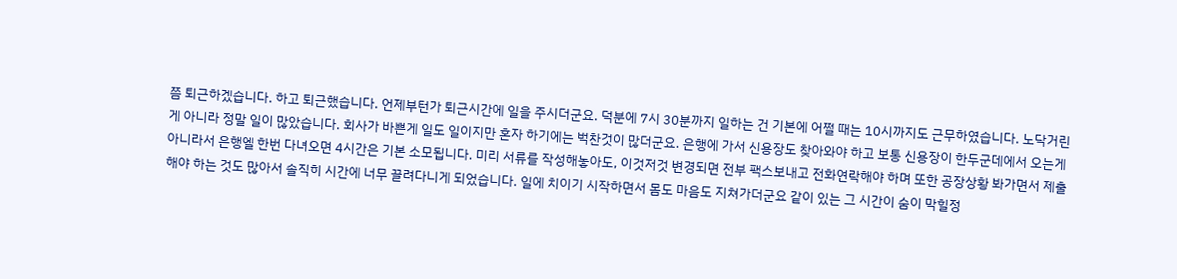쯤 퇴근하겠습니다. 하고 퇴근했습니다. 언제부턴가 퇴근시간에 일을 주시더군요. 덕분에 7시 30분까지 일하는 건 기본에 어쩔 때는 10시까지도 근무하였습니다. 노닥거린게 아니라 정말 일이 많았습니다. 회사가 바쁜게 일도 일이지만 혼자 하기에는 벅찬것이 많더군요. 은행에 가서 신용장도 찾아와야 하고 보통 신용장이 한두군데에서 오는게 아니라서 은행엘 한번 다녀오면 4시간은 기본 소모됩니다. 미리 서류를 작성해놓아도, 이것저것 변경되면 전부 팩스보내고 전화연락해야 하며 또한 공장상황 봐가면서 제출해야 하는 것도 많아서 솔직히 시간에 너무 끌려다니게 되었습니다. 일에 치이기 시작하면서 몸도 마음도 지쳐가더군요 같이 있는 그 시간이 숨이 막힐정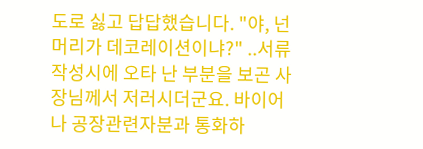도로 싫고 답답했습니다. "야, 넌 머리가 데코레이션이냐?" ..서류 작성시에 오타 난 부분을 보곤 사장님께서 저러시더군요. 바이어나 공장관련자분과 통화하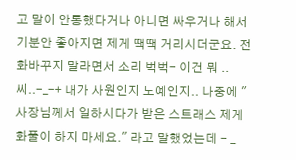고 말이 안통했다거나 아니면 싸우거나 해서 기분안 좋아지면 제게 땍땍 거리시더군요. 전화바꾸지 말라면서 소리 벅벅- 이건 뭐 ..씨..-_-+ 내가 사원인지 노예인지.. 나중에 "사장님께서 일하시다가 받은 스트래스 제게 화풀이 하지 마세요." 라고 말했었는데 - _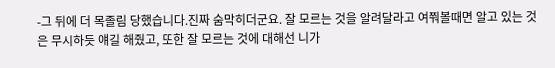-그 뒤에 더 목졸림 당했습니다.진짜 숨막히더군요. 잘 모르는 것을 알려달라고 여쭤볼때면 알고 있는 것은 무시하듯 얘길 해줬고, 또한 잘 모르는 것에 대해선 니가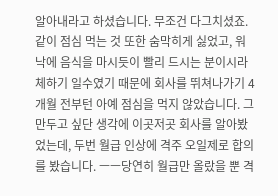알아내라고 하셨습니다. 무조건 다그치셨죠. 같이 점심 먹는 것 또한 숨막히게 싫었고, 워낙에 음식을 마시듯이 빨리 드시는 분이시라 체하기 일수였기 때문에 회사를 뛰쳐나가기 4개월 전부턴 아예 점심을 먹지 않았습니다. 그만두고 싶단 생각에 이곳저곳 회사를 알아봤었는데, 두번 월급 인상에 격주 오일제로 합의를 봤습니다. ㅡㅡ당연히 월급만 올랐을 뿐 격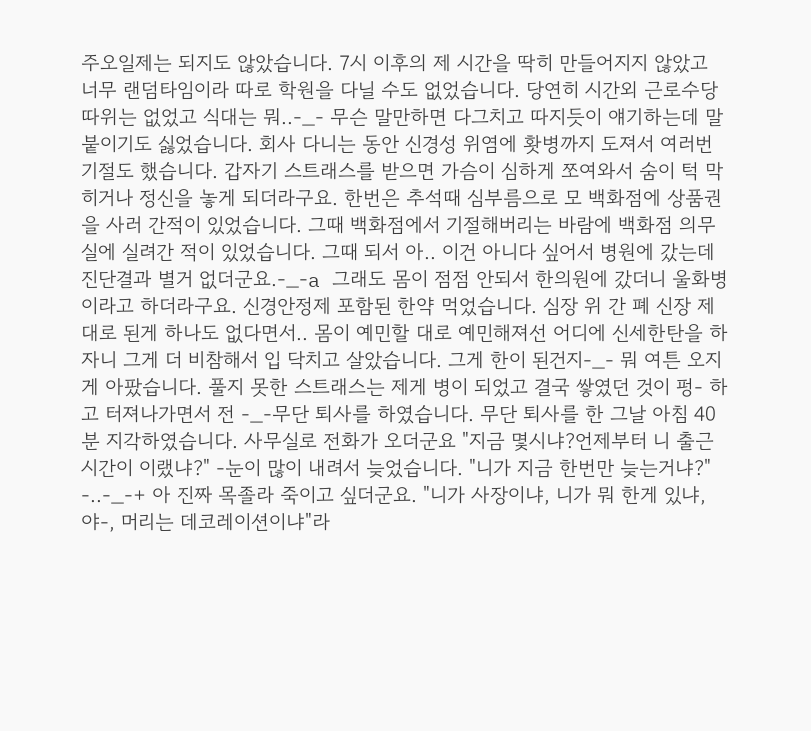주오일제는 되지도 않았습니다. 7시 이후의 제 시간을 딱히 만들어지지 않았고 너무 랜덤타임이라 따로 학원을 다닐 수도 없었습니다. 당연히 시간외 근로수당따위는 없었고 식대는 뭐..-_- 무슨 말만하면 다그치고 따지듯이 얘기하는데 말 붙이기도 싫었습니다. 회사 다니는 동안 신경성 위염에 홧병까지 도져서 여러번 기절도 했습니다. 갑자기 스트래스를 받으면 가슴이 심하게 쪼여와서 숨이 턱 막히거나 정신을 놓게 되더라구요. 한번은 추석때 심부름으로 모 백화점에 상품권을 사러 간적이 있었습니다. 그때 백화점에서 기절해버리는 바람에 백화점 의무실에 실려간 적이 있었습니다. 그때 되서 아.. 이건 아니다 싶어서 병원에 갔는데 진단결과 별거 없더군요.-_-a 그래도 몸이 점점 안되서 한의원에 갔더니 울화병이라고 하더라구요. 신경안정제 포함된 한약 먹었습니다. 심장 위 간 폐 신장 제대로 된게 하나도 없다면서.. 몸이 예민할 대로 예민해져선 어디에 신세한탄을 하자니 그게 더 비참해서 입 닥치고 살았습니다. 그게 한이 된건지-_- 뭐 여튼 오지게 아팠습니다. 풀지 못한 스트래스는 제게 병이 되었고 결국 쌓였던 것이 펑- 하고 터져나가면서 전 -_-무단 퇴사를 하였습니다. 무단 퇴사를 한 그날 아침 40분 지각하였습니다. 사무실로 전화가 오더군요 "지금 몇시냐?언제부터 니 출근시간이 이랬냐?" -눈이 많이 내려서 늦었습니다. "니가 지금 한번만 늦는거냐?" -..-_-+ 아 진짜 목졸라 죽이고 싶더군요. "니가 사장이냐, 니가 뭐 한게 있냐, 야-, 머리는 데코레이션이냐"라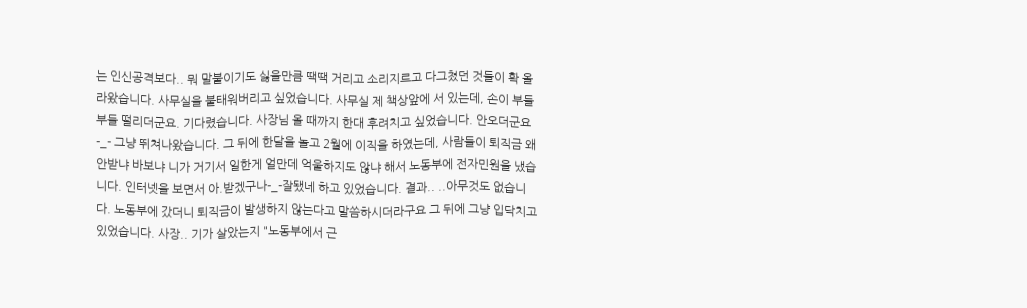는 인신공격보다.. 뭐 말붙이기도 싫을만큼 땍땍 거리고 소리지르고 다그쳤던 것들이 확 올라왔습니다. 사무실을 불태워버리고 싶었습니다. 사무실 제 책상앞에 서 있는데, 손이 부들부들 떨리더군요. 기다렸습니다. 사장님 올 때까지 한대 후려치고 싶었습니다. 안오더군요-_- 그냥 뛰쳐나왔습니다. 그 뒤에 한달을 놀고 2월에 이직을 하였는데, 사람들이 퇴직금 왜 안받냐 바보냐 니가 거기서 일한게 얼만데 억울하지도 않냐 해서 노동부에 전자민원을 냈습니다. 인터넷을 보면서 아.받겠구나-_-잘됐네 하고 있었습니다. 결과.. ..아무것도 없습니다. 노동부에 갔더니 퇴직금이 발생하지 않는다고 말씀하시더라구요 그 뒤에 그냥 입닥치고 있었습니다. 사장.. 기가 살았는지 "노동부에서 근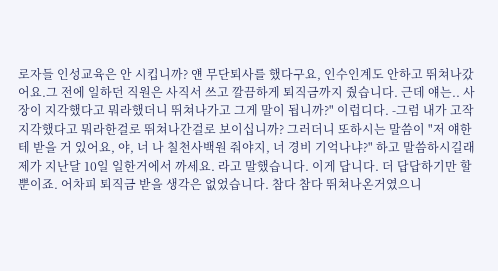로자들 인성교육은 안 시킵니까? 얜 무단퇴사를 했다구요, 인수인계도 안하고 뛰쳐나갔어요.그 전에 일하던 직원은 사직서 쓰고 깔끔하게 퇴직금까지 줬습니다. 근데 얘는.. 사장이 지각했다고 뭐라했더니 뛰쳐나가고 그게 말이 됩니까?" 이럽디다. -그럼 내가 고작 지각했다고 뭐라한걸로 뛰쳐나간걸로 보이십니까? 그러더니 또하시는 말씀이 "저 얘한테 받을 거 있어요, 야, 너 나 칠천사백원 줘야지, 너 경비 기억나냐?" 하고 말씀하시길래 제가 지난달 10일 일한거에서 까세요. 라고 말했습니다. 이게 답니다. 더 답답하기만 할 뿐이죠. 어차피 퇴직금 받을 생각은 없었습니다. 참다 참다 뛰쳐나온거였으니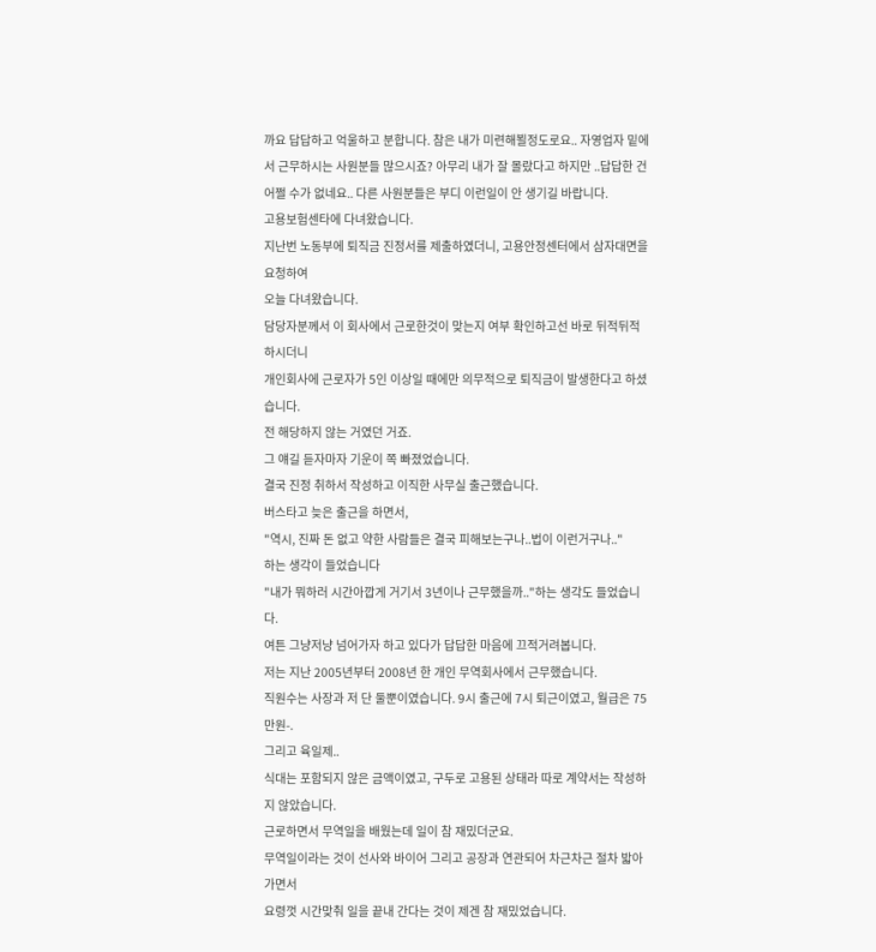까요 답답하고 억울하고 분합니다. 참은 내가 미련해뵐정도로요.. 자영업자 밑에서 근무하시는 사원분들 많으시죠? 아무리 내가 잘 몰랐다고 하지만 ..답답한 건 어쩔 수가 없네요.. 다른 사원분들은 부디 이런일이 안 생기길 바랍니다.
고용보험센타에 다녀왔습니다.
지난번 노동부에 퇴직금 진정서를 제출하였더니, 고용안정센터에서 삼자대면을 요청하여
오늘 다녀왔습니다.
담당자분께서 이 회사에서 근로한것이 맞는지 여부 확인하고선 바로 뒤적뒤적 하시더니
개인회사에 근로자가 5인 이상일 때에만 의무적으로 퇴직금이 발생한다고 하셨습니다.
전 해당하지 않는 거였던 거죠.
그 얘길 듣자마자 기운이 쪽 빠졌었습니다.
결국 진정 취하서 작성하고 이직한 사무실 출근했습니다.
버스타고 늦은 출근을 하면서,
"역시, 진짜 돈 없고 약한 사람들은 결국 피해보는구나..법이 이런거구나.."
하는 생각이 들었습니다
"내가 뭐하러 시간아깝게 거기서 3년이나 근무했을까.."하는 생각도 들었습니다.
여튼 그냥저냥 넘어가자 하고 있다가 답답한 마음에 끄적거려봅니다.
저는 지난 2005년부터 2008년 한 개인 무역회사에서 근무했습니다.
직원수는 사장과 저 단 둘뿐이였습니다. 9시 출근에 7시 퇴근이였고, 월급은 75만원-.
그리고 육일제..
식대는 포함되지 않은 금액이였고, 구두로 고용된 상태라 따로 계약서는 작성하지 않았습니다.
근로하면서 무역일을 배웠는데 일이 참 재밌더군요.
무역일이라는 것이 선사와 바이어 그리고 공장과 연관되어 차근차근 절차 밟아가면서
요령껏 시간맞춰 일을 끝내 간다는 것이 제겐 참 재밌었습니다.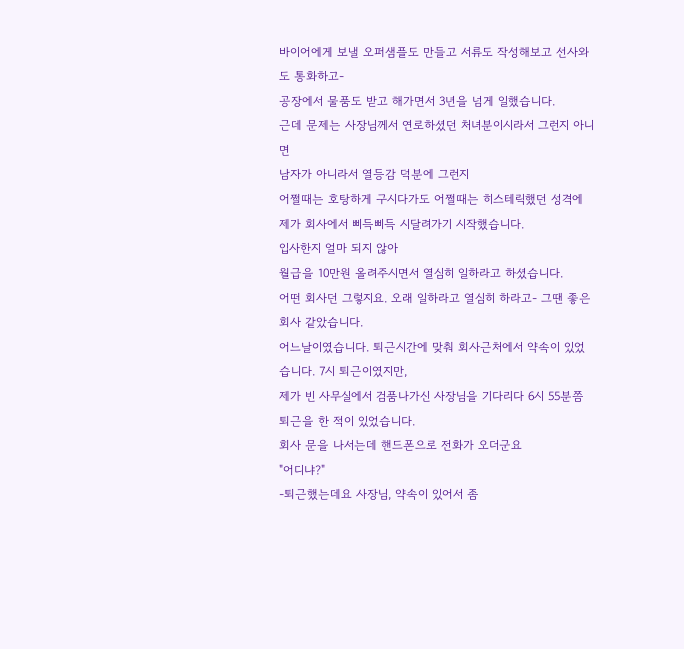바이어에게 보낼 오퍼샘플도 만들고 서류도 작성해보고 선사와도 통화하고-
공장에서 물품도 받고 해가면서 3년을 넘게 일했습니다.
근데 문제는 사장님께서 연로하셨던 처녀분이시라서 그런지 아니면
남자가 아니라서 열등감 덕분에 그런지
어쩔때는 호탕하게 구시다가도 어쩔때는 히스테릭했던 성격에
제가 회사에서 삐득삐득 시달려가기 시작했습니다.
입사한지 얼마 되지 않아
월급을 10만원 올려주시면서 열심히 일하라고 하셨습니다.
어떤 회사던 그렇지요. 오래 일하라고 열심히 하라고- 그땐 좋은 회사 같았습니다.
어느날이였습니다. 퇴근시간에 맞춰 회사근처에서 약속이 있었습니다. 7시 퇴근이였지만,
제가 빈 사무실에서 검품나가신 사장님을 기다리다 6시 55분쯤 퇴근을 한 적이 있었습니다.
회사 문을 나서는데 핸드폰으로 전화가 오더군요
"어디냐?"
-퇴근했는데요 사장님, 약속이 있어서 좀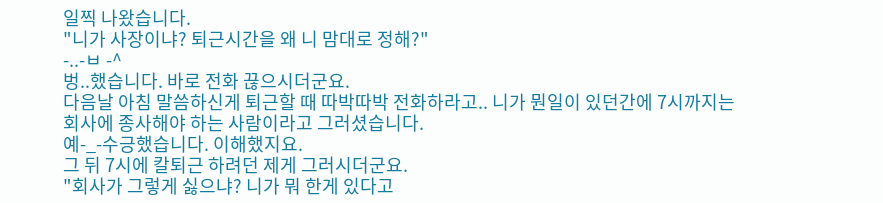일찍 나왔습니다.
"니가 사장이냐? 퇴근시간을 왜 니 맘대로 정해?"
-..-ㅂ -^
벙..했습니다. 바로 전화 끊으시더군요.
다음날 아침 말씀하신게 퇴근할 때 따박따박 전화하라고.. 니가 뭔일이 있던간에 7시까지는
회사에 종사해야 하는 사람이라고 그러셨습니다.
예-_-수긍했습니다. 이해했지요.
그 뒤 7시에 칼퇴근 하려던 제게 그러시더군요.
"회사가 그렇게 싫으냐? 니가 뭐 한게 있다고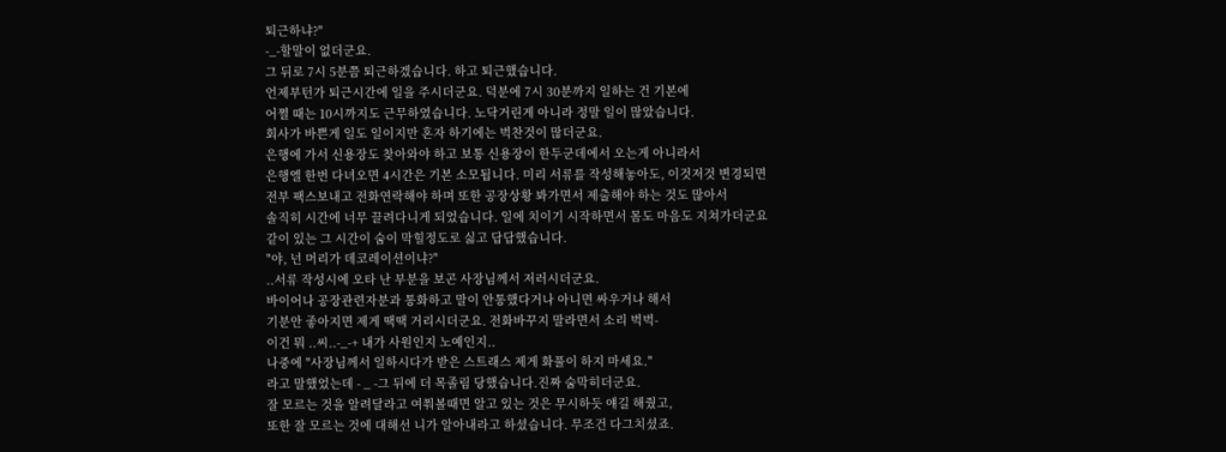퇴근하냐?"
-_-할말이 없더군요.
그 뒤로 7시 5분쯤 퇴근하겠습니다. 하고 퇴근했습니다.
언제부턴가 퇴근시간에 일을 주시더군요. 덕분에 7시 30분까지 일하는 건 기본에
어쩔 때는 10시까지도 근무하였습니다. 노닥거린게 아니라 정말 일이 많았습니다.
회사가 바쁜게 일도 일이지만 혼자 하기에는 벅찬것이 많더군요.
은행에 가서 신용장도 찾아와야 하고 보통 신용장이 한두군데에서 오는게 아니라서
은행엘 한번 다녀오면 4시간은 기본 소모됩니다. 미리 서류를 작성해놓아도, 이것저것 변경되면
전부 팩스보내고 전화연락해야 하며 또한 공장상황 봐가면서 제출해야 하는 것도 많아서
솔직히 시간에 너무 끌려다니게 되었습니다. 일에 치이기 시작하면서 몸도 마음도 지쳐가더군요
같이 있는 그 시간이 숨이 막힐정도로 싫고 답답했습니다.
"야, 넌 머리가 데코레이션이냐?"
..서류 작성시에 오타 난 부분을 보곤 사장님께서 저러시더군요.
바이어나 공장관련자분과 통화하고 말이 안통했다거나 아니면 싸우거나 해서
기분안 좋아지면 제게 땍땍 거리시더군요. 전화바꾸지 말라면서 소리 벅벅-
이건 뭐 ..씨..-_-+ 내가 사원인지 노예인지..
나중에 "사장님께서 일하시다가 받은 스트래스 제게 화풀이 하지 마세요."
라고 말했었는데 - _ -그 뒤에 더 목졸림 당했습니다.진짜 숨막히더군요.
잘 모르는 것을 알려달라고 여쭤볼때면 알고 있는 것은 무시하듯 얘길 해줬고,
또한 잘 모르는 것에 대해선 니가 알아내라고 하셨습니다. 무조건 다그치셨죠.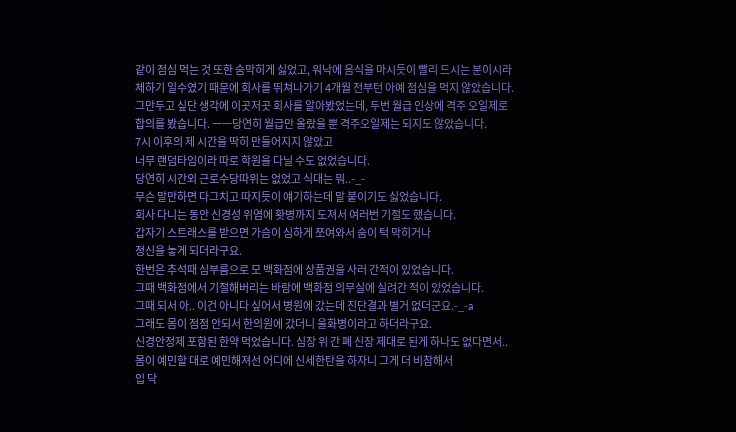같이 점심 먹는 것 또한 숨막히게 싫었고, 워낙에 음식을 마시듯이 빨리 드시는 분이시라
체하기 일수였기 때문에 회사를 뛰쳐나가기 4개월 전부턴 아예 점심을 먹지 않았습니다.
그만두고 싶단 생각에 이곳저곳 회사를 알아봤었는데, 두번 월급 인상에 격주 오일제로
합의를 봤습니다. ㅡㅡ당연히 월급만 올랐을 뿐 격주오일제는 되지도 않았습니다.
7시 이후의 제 시간을 딱히 만들어지지 않았고
너무 랜덤타임이라 따로 학원을 다닐 수도 없었습니다.
당연히 시간외 근로수당따위는 없었고 식대는 뭐..-_-
무슨 말만하면 다그치고 따지듯이 얘기하는데 말 붙이기도 싫었습니다.
회사 다니는 동안 신경성 위염에 홧병까지 도져서 여러번 기절도 했습니다.
갑자기 스트래스를 받으면 가슴이 심하게 쪼여와서 숨이 턱 막히거나
정신을 놓게 되더라구요.
한번은 추석때 심부름으로 모 백화점에 상품권을 사러 간적이 있었습니다.
그때 백화점에서 기절해버리는 바람에 백화점 의무실에 실려간 적이 있었습니다.
그때 되서 아.. 이건 아니다 싶어서 병원에 갔는데 진단결과 별거 없더군요.-_-a
그래도 몸이 점점 안되서 한의원에 갔더니 울화병이라고 하더라구요.
신경안정제 포함된 한약 먹었습니다. 심장 위 간 폐 신장 제대로 된게 하나도 없다면서..
몸이 예민할 대로 예민해져선 어디에 신세한탄을 하자니 그게 더 비참해서
입 닥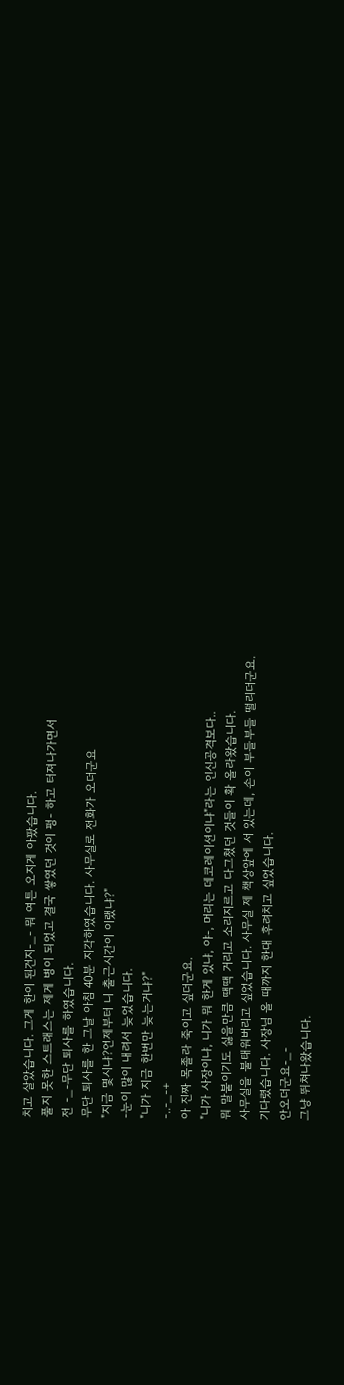치고 살았습니다. 그게 한이 된건지-_- 뭐 여튼 오지게 아팠습니다.
풀지 못한 스트래스는 제게 병이 되었고 결국 쌓였던 것이 펑- 하고 터져나가면서
전 -_-무단 퇴사를 하였습니다.
무단 퇴사를 한 그날 아침 40분 지각하였습니다. 사무실로 전화가 오더군요
"지금 몇시냐?언제부터 니 출근시간이 이랬냐?"
-눈이 많이 내려서 늦었습니다.
"니가 지금 한번만 늦는거냐?"
-..-_-+
아 진짜 목졸라 죽이고 싶더군요.
"니가 사장이냐, 니가 뭐 한게 있냐, 야-, 머리는 데코레이션이냐"라는 인신공격보다..
뭐 말붙이기도 싫을만큼 땍땍 거리고 소리지르고 다그쳤던 것들이 확 올라왔습니다.
사무실을 불태워버리고 싶었습니다. 사무실 제 책상앞에 서 있는데, 손이 부들부들 떨리더군요.
기다렸습니다. 사장님 올 때까지 한대 후려치고 싶었습니다.
안오더군요-_-
그냥 뛰쳐나왔습니다.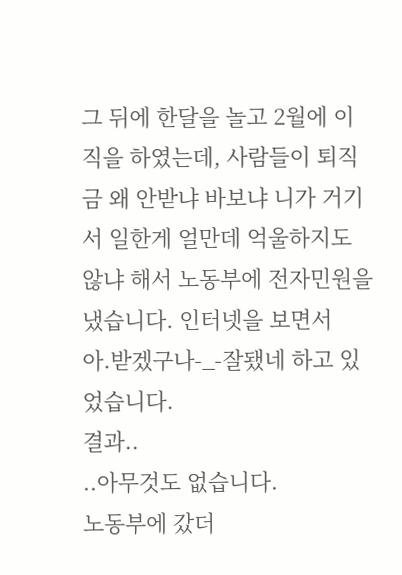그 뒤에 한달을 놀고 2월에 이직을 하였는데, 사람들이 퇴직금 왜 안받냐 바보냐 니가 거기서 일한게 얼만데 억울하지도 않냐 해서 노동부에 전자민원을 냈습니다. 인터넷을 보면서
아.받겠구나-_-잘됐네 하고 있었습니다.
결과..
..아무것도 없습니다.
노동부에 갔더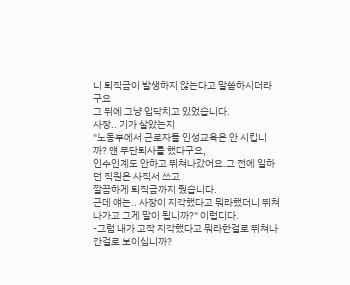니 퇴직금이 발생하지 않는다고 말씀하시더라구요
그 뒤에 그냥 입닥치고 있었습니다.
사장.. 기가 살았는지
"노동부에서 근로자들 인성교육은 안 시킵니까? 얜 무단퇴사를 했다구요,
인수인계도 안하고 뛰쳐나갔어요.그 전에 일하던 직원은 사직서 쓰고
깔끔하게 퇴직금까지 줬습니다.
근데 얘는.. 사장이 지각했다고 뭐라했더니 뛰쳐나가고 그게 말이 됩니까?" 이럽디다.
-그럼 내가 고작 지각했다고 뭐라한걸로 뛰쳐나간걸로 보이십니까?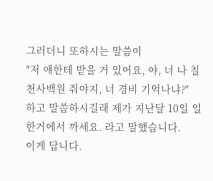그러더니 또하시는 말씀이
"저 얘한테 받을 거 있어요, 야, 너 나 칠천사백원 줘야지, 너 경비 기억나냐?"
하고 말씀하시길래 제가 지난달 10일 일한거에서 까세요. 라고 말했습니다.
이게 답니다.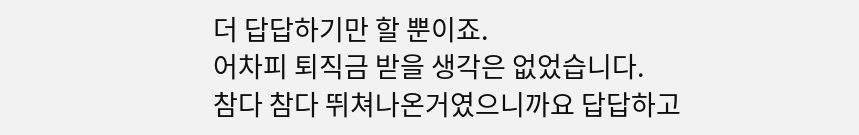더 답답하기만 할 뿐이죠.
어차피 퇴직금 받을 생각은 없었습니다.
참다 참다 뛰쳐나온거였으니까요 답답하고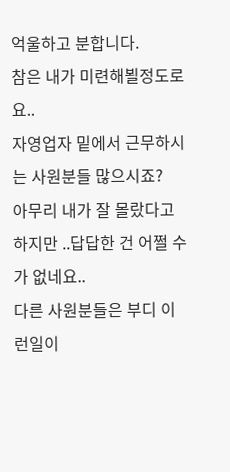억울하고 분합니다.
참은 내가 미련해뵐정도로요..
자영업자 밑에서 근무하시는 사원분들 많으시죠?
아무리 내가 잘 몰랐다고 하지만 ..답답한 건 어쩔 수가 없네요..
다른 사원분들은 부디 이런일이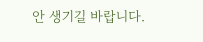안 생기길 바랍니다.